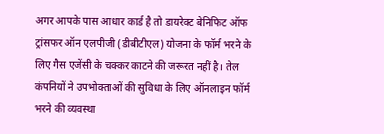अगर आपके पास आधार कार्ड है तो डायरेक्ट बेनिफिट ऑफ ट्रांसफर ऑन एलपीजी (डीबीटीएल) योजना के फॉर्म भरने के लिए गैस एजेंसी के चक्कर काटने की जरूरत नहीं है। तेल कंपनियों ने उपभोक्ताओं की सुविधा के लिए ऑनलाइन फॉर्म भरने की व्यवस्था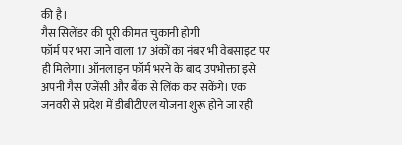की है।
गैस सिलेंडर की पूरी कीमत चुकानी होगी
फॉर्म पर भरा जाने वाला 17 अंकों का नंबर भी वेबसाइट पर ही मिलेगा। ऑनलाइन फॉर्म भरने के बाद उपभोक्ता इसे अपनी गैस एजेंसी और बैंक से लिंक कर सकेंगे। एक जनवरी से प्रदेश में डीबीटीएल योजना शुरू होने जा रही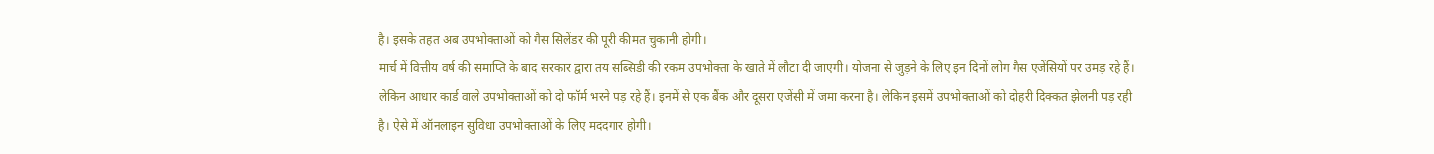है। इसके तहत अब उपभोक्ताओं को गैस सिलेंडर की पूरी कीमत चुकानी होगी।
मार्च में वित्तीय वर्ष की समाप्ति के बाद सरकार द्वारा तय सब्सिडी की रकम उपभोक्ता के खाते में लौटा दी जाएगी। योजना से जुड़ने के लिए इन दिनों लोग गैस एजेंसियों पर उमड़ रहे हैं।
लेकिन आधार कार्ड वाले उपभोक्ताओं को दो फॉर्म भरने पड़ रहे हैं। इनमें से एक बैंक और दूसरा एजेंसी में जमा करना है। लेकिन इसमें उपभोक्ताओं को दोहरी दिक्कत झेलनी पड़ रही है। ऐसे में ऑनलाइन सुविधा उपभोक्ताओं के लिए मददगार होगी।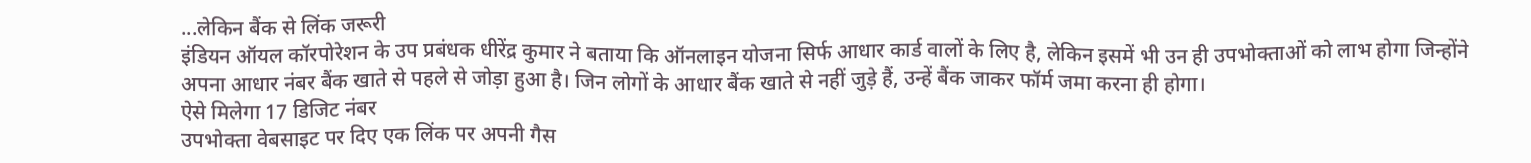...लेकिन बैंक से लिंक जरूरी
इंडियन ऑयल कॉरपोरेशन के उप प्रबंधक धीरेंद्र कुमार ने बताया कि ऑनलाइन योजना सिर्फ आधार कार्ड वालों के लिए है, लेकिन इसमें भी उन ही उपभोक्ताओं को लाभ होगा जिन्होंने अपना आधार नंबर बैंक खाते से पहले से जोड़ा हुआ है। जिन लोगों के आधार बैंक खाते से नहीं जुड़े हैं, उन्हें बैंक जाकर फॉर्म जमा करना ही होगा।
ऐसे मिलेगा 17 डिजिट नंबर
उपभोक्ता वेबसाइट पर दिए एक लिंक पर अपनी गैस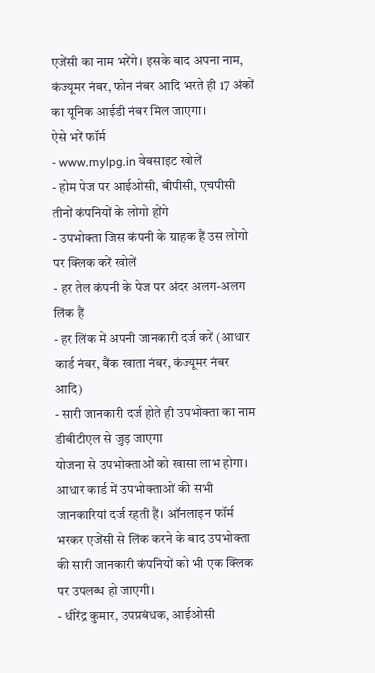एजेंसी का नाम भरेंगे। इसके बाद अपना नाम, कंज्यूमर नंबर, फोन नंबर आदि भरते ही 17 अंकों का यूनिक आईडी नंबर मिल जाएगा।
ऐसे भरें फॉर्म
- www.mylpg.in वेबसाइट खोलें
- होम पेज पर आईओसी, बीपीसी, एचपीसी तीनों कंपनियों के लोगो होंगे
- उपभोक्ता जिस कंपनी के ग्राहक हैं उस लोगो पर क्लिक करें खोलें
- हर तेल कंपनी के पेज पर अंदर अलग-अलग लिंक हैं
- हर लिंक में अपनी जानकारी दर्ज करें (आधार कार्ड नंबर, बैंक खाता नंबर, कंज्यूमर नंबर आदि)
- सारी जानकारी दर्ज होते ही उपभोक्ता का नाम डीबीटीएल से जुड़ जाएगा
योजना से उपभोक्ताओं को खासा लाभ होगा। आधार कार्ड में उपभोक्ताओं की सभी जानकारियां दर्ज रहती हैं। ऑनलाइन फॉर्म भरकर एजेंसी से लिंक करने के बाद उपभोक्ता की सारी जानकारी कंपनियों को भी एक क्लिक पर उपलब्ध हो जाएगी।
- धीरेंद्र कुमार, उपप्रबंधक, आईओसी